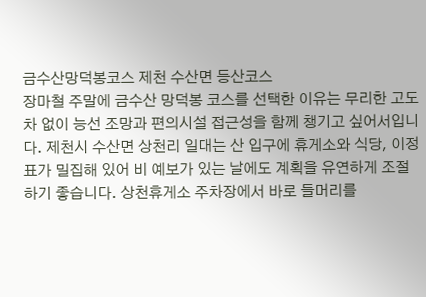금수산망덕봉코스 제천 수산면 등산코스
장마철 주말에 금수산 망덕봉 코스를 선택한 이유는 무리한 고도차 없이 능선 조망과 편의시설 접근성을 함께 챙기고 싶어서입니다. 제천시 수산면 상천리 일대는 산 입구에 휴게소와 식당, 이정표가 밀집해 있어 비 예보가 있는 날에도 계획을 유연하게 조절하기 좋습니다. 상천휴게소 주차장에서 바로 들머리를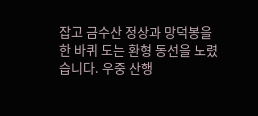잡고 금수산 정상과 망덕봉을 한 바퀴 도는 환형 동선을 노렸습니다. 우중 산행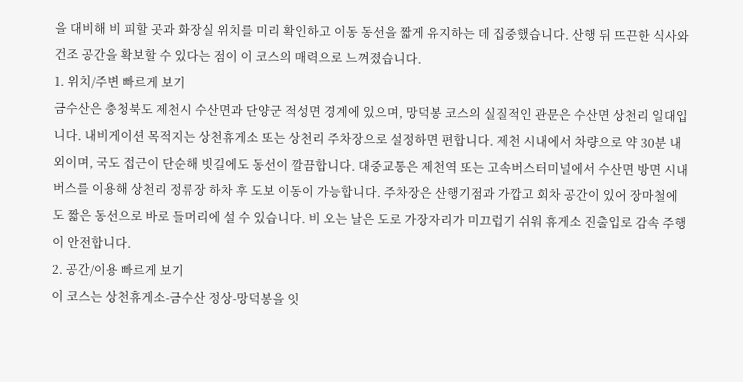을 대비해 비 피할 곳과 화장실 위치를 미리 확인하고 이동 동선을 짧게 유지하는 데 집중했습니다. 산행 뒤 뜨끈한 식사와 건조 공간을 확보할 수 있다는 점이 이 코스의 매력으로 느껴졌습니다.
1. 위치/주변 빠르게 보기
금수산은 충청북도 제천시 수산면과 단양군 적성면 경계에 있으며, 망덕봉 코스의 실질적인 관문은 수산면 상천리 일대입니다. 내비게이션 목적지는 상천휴게소 또는 상천리 주차장으로 설정하면 편합니다. 제천 시내에서 차량으로 약 30분 내외이며, 국도 접근이 단순해 빗길에도 동선이 깔끔합니다. 대중교통은 제천역 또는 고속버스터미널에서 수산면 방면 시내버스를 이용해 상천리 정류장 하차 후 도보 이동이 가능합니다. 주차장은 산행기점과 가깝고 회차 공간이 있어 장마철에도 짧은 동선으로 바로 들머리에 설 수 있습니다. 비 오는 날은 도로 가장자리가 미끄럽기 쉬워 휴게소 진출입로 감속 주행이 안전합니다.
2. 공간/이용 빠르게 보기
이 코스는 상천휴게소-금수산 정상-망덕봉을 잇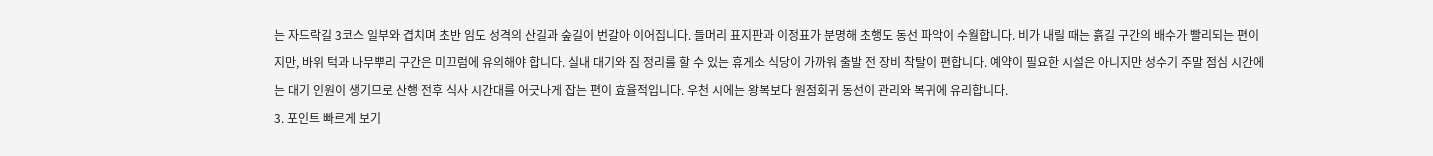는 자드락길 3코스 일부와 겹치며 초반 임도 성격의 산길과 숲길이 번갈아 이어집니다. 들머리 표지판과 이정표가 분명해 초행도 동선 파악이 수월합니다. 비가 내릴 때는 흙길 구간의 배수가 빨리되는 편이지만, 바위 턱과 나무뿌리 구간은 미끄럼에 유의해야 합니다. 실내 대기와 짐 정리를 할 수 있는 휴게소 식당이 가까워 출발 전 장비 착탈이 편합니다. 예약이 필요한 시설은 아니지만 성수기 주말 점심 시간에는 대기 인원이 생기므로 산행 전후 식사 시간대를 어긋나게 잡는 편이 효율적입니다. 우천 시에는 왕복보다 원점회귀 동선이 관리와 복귀에 유리합니다.
3. 포인트 빠르게 보기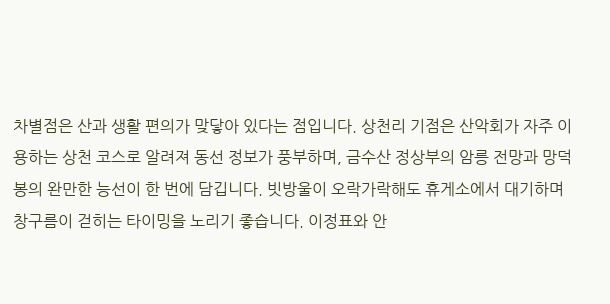차별점은 산과 생활 편의가 맞닿아 있다는 점입니다. 상천리 기점은 산악회가 자주 이용하는 상천 코스로 알려져 동선 정보가 풍부하며, 금수산 정상부의 암릉 전망과 망덕봉의 완만한 능선이 한 번에 담깁니다. 빗방울이 오락가락해도 휴게소에서 대기하며 창구름이 걷히는 타이밍을 노리기 좋습니다. 이정표와 안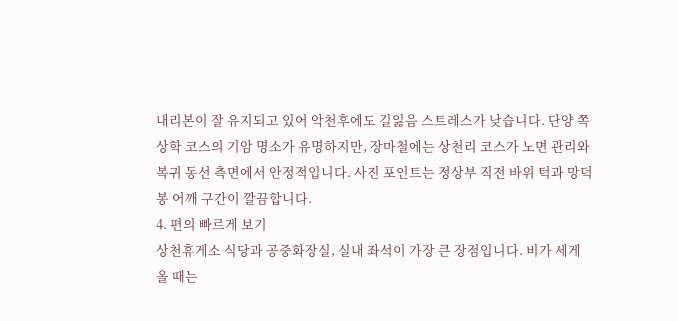내리본이 잘 유지되고 있어 악천후에도 길잃음 스트레스가 낮습니다. 단양 쪽 상학 코스의 기암 명소가 유명하지만, 장마철에는 상천리 코스가 노면 관리와 복귀 동선 측면에서 안정적입니다. 사진 포인트는 정상부 직전 바위 턱과 망덕봉 어깨 구간이 깔끔합니다.
4. 편의 빠르게 보기
상천휴게소 식당과 공중화장실, 실내 좌석이 가장 큰 장점입니다. 비가 세게 올 때는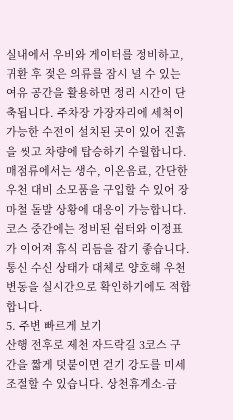실내에서 우비와 게이터를 정비하고, 귀환 후 젖은 의류를 잠시 널 수 있는 여유 공간을 활용하면 정리 시간이 단축됩니다. 주차장 가장자리에 세척이 가능한 수전이 설치된 곳이 있어 진흙을 씻고 차량에 탑승하기 수월합니다. 매점류에서는 생수, 이온음료, 간단한 우천 대비 소모품을 구입할 수 있어 장마철 돌발 상황에 대응이 가능합니다. 코스 중간에는 정비된 쉼터와 이정표가 이어져 휴식 리듬을 잡기 좋습니다. 통신 수신 상태가 대체로 양호해 우천 변동을 실시간으로 확인하기에도 적합합니다.
5. 주변 빠르게 보기
산행 전후로 제천 자드락길 3코스 구간을 짧게 덧붙이면 걷기 강도를 미세 조절할 수 있습니다. 상천휴게소-금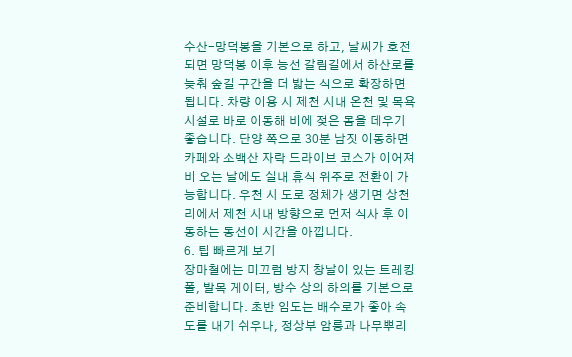수산-망덕봉을 기본으로 하고, 날씨가 호전되면 망덕봉 이후 능선 갈림길에서 하산로를 늦춰 숲길 구간을 더 밟는 식으로 확장하면 됩니다. 차량 이용 시 제천 시내 온천 및 목욕시설로 바로 이동해 비에 젖은 몸을 데우기 좋습니다. 단양 쪽으로 30분 남짓 이동하면 카페와 소백산 자락 드라이브 코스가 이어져 비 오는 날에도 실내 휴식 위주로 전환이 가능합니다. 우천 시 도로 정체가 생기면 상천리에서 제천 시내 방향으로 먼저 식사 후 이동하는 동선이 시간을 아낍니다.
6. 팁 빠르게 보기
장마철에는 미끄럼 방지 창날이 있는 트레킹 폴, 발목 게이터, 방수 상의 하의를 기본으로 준비합니다. 초반 임도는 배수로가 좋아 속도를 내기 쉬우나, 정상부 암릉과 나무뿌리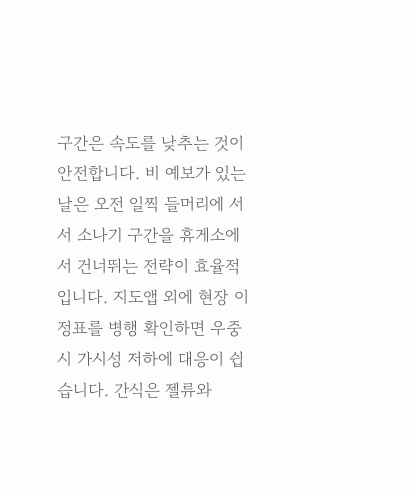구간은 속도를 낮추는 것이 안전합니다. 비 예보가 있는 날은 오전 일찍 들머리에 서서 소나기 구간을 휴게소에서 건너뛰는 전략이 효율적입니다. 지도앱 외에 현장 이정표를 병행 확인하면 우중 시 가시성 저하에 대응이 쉽습니다. 간식은 젤류와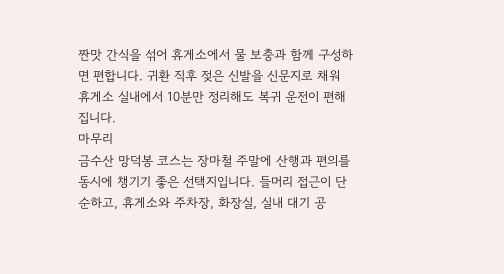짠맛 간식을 섞어 휴게소에서 물 보충과 함께 구성하면 편합니다. 귀환 직후 젖은 신발을 신문지로 채워 휴게소 실내에서 10분만 정리해도 복귀 운전이 편해집니다.
마무리
금수산 망덕봉 코스는 장마철 주말에 산행과 편의를 동시에 챙기기 좋은 선택지입니다. 들머리 접근이 단순하고, 휴게소와 주차장, 화장실, 실내 대기 공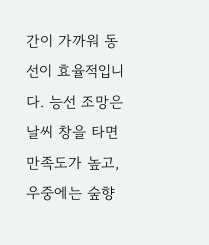간이 가까워 동선이 효율적입니다. 능선 조망은 날씨 창을 타면 만족도가 높고, 우중에는 숲향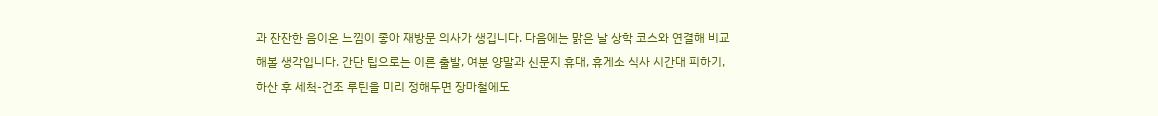과 잔잔한 음이온 느낌이 좋아 재방문 의사가 생깁니다. 다음에는 맑은 날 상학 코스와 연결해 비교해볼 생각입니다. 간단 팁으로는 이른 출발, 여분 양말과 신문지 휴대, 휴게소 식사 시간대 피하기, 하산 후 세척-건조 루틴을 미리 정해두면 장마철에도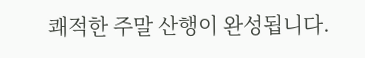쾌적한 주말 산행이 완성됩니다.